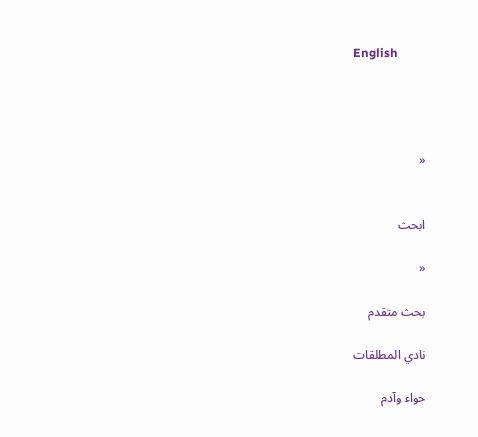English




«


ابحث

«

بحث متقدم

نادي المطلقات

حواء وآدم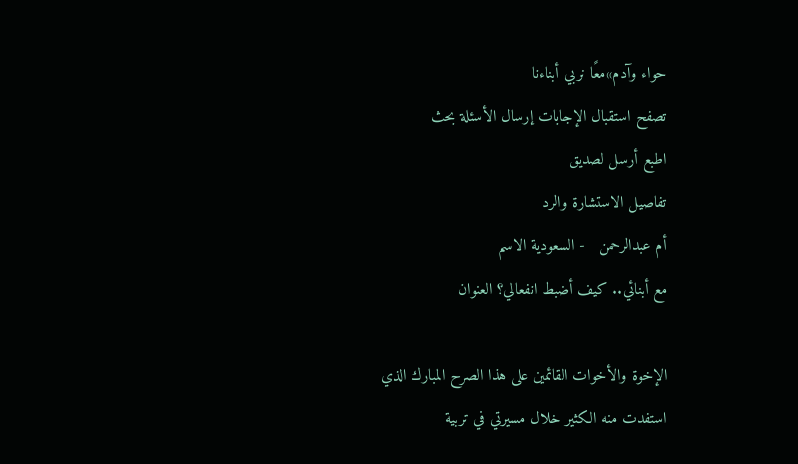حواء وآدم»معًا نربي أبناءنا
تصفح استقبال الإجابات إرسال الأسئلة بحث
اطبع أرسل لصديق
تفاصيل الاستشارة والرد
أم عبدالرحمن   - السعودية الاسم
مع أبنائي.. كيف أضبط انفعالي؟ العنوان

الإخوة والأخوات القائمين على هذا الصرح المبارك الذي استفدت منه الكثير خلال مسيرتي في تربية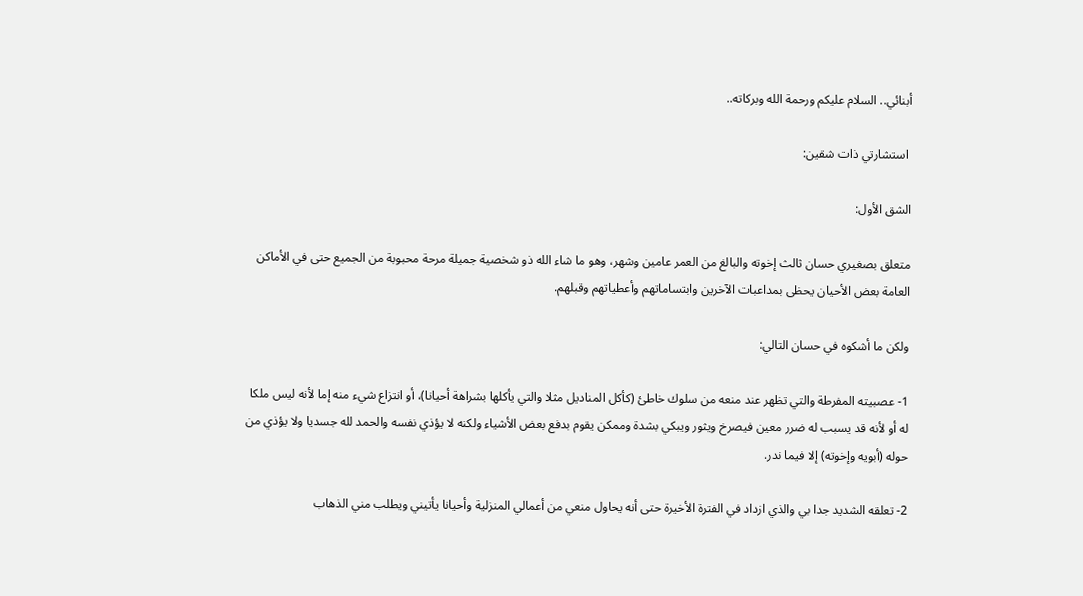أبنائي.. السلام عليكم ورحمة الله وبركاته..

 استشارتي ذات شقين:

الشق الأول:

متعلق بصغيري حسان ثالث إخوته والبالغ من العمر عامين وشهر، وهو ما شاء الله ذو شخصية جميلة مرحة محبوبة من الجميع حتى في الأماكن العامة بعض الأحيان يحظى بمداعبات الآخرين وابتساماتهم وأعطياتهم وقبلهم.

ولكن ما أشكوه في حسان التالي:

1- عصبيته المفرطة والتي تظهر عند منعه من سلوك خاطئ (كأكل المناديل مثلا والتي يأكلها بشراهة أحيانا)، أو انتزاع شيء منه إما لأنه ليس ملكا له أو لأنه قد يسبب له ضرر معين فيصرخ ويثور ويبكي بشدة وممكن يقوم بدفع بعض الأشياء ولكنه لا يؤذي نفسه والحمد لله جسديا ولا يؤذي من حوله (أبويه وإخوته) إلا فيما ندر.

2- تعلقه الشديد جدا بي والذي ازداد في الفترة الأخيرة حتى أنه يحاول منعي من أعمالي المنزلية وأحيانا يأتيني ويطلب مني الذهاب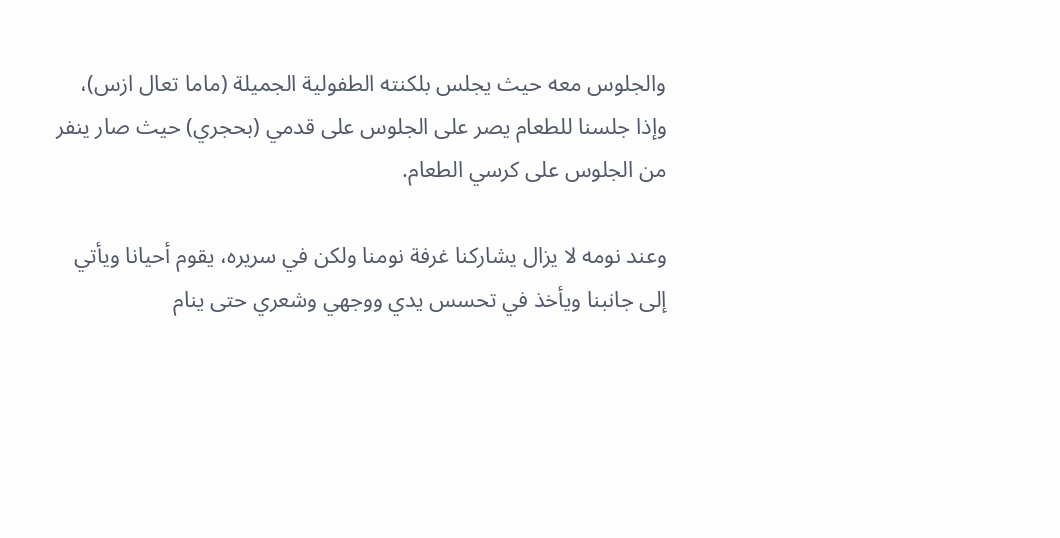والجلوس معه حيث يجلس بلكنته الطفولية الجميلة (ماما تعال ازس)، وإذا جلسنا للطعام يصر على الجلوس على قدمي (بحجري) حيث صار ينفر من الجلوس على كرسي الطعام.

وعند نومه لا يزال يشاركنا غرفة نومنا ولكن في سريره، يقوم أحيانا ويأتي إلى جانبنا ويأخذ في تحسس يدي ووجهي وشعري حتى ينام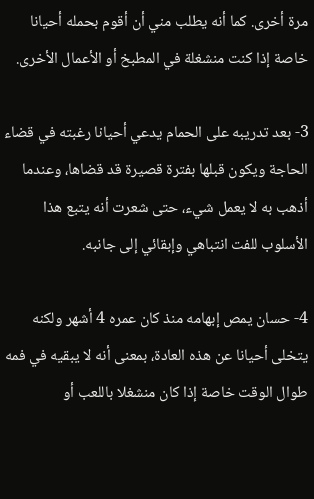مرة أخرى. كما أنه يطلب مني أن أقوم بحمله أحيانا خاصة إذا كنت منشغلة في المطبخ أو الأعمال الأخرى.

3- بعد تدريبه على الحمام يدعي أحيانا رغبته في قضاء الحاجة ويكون قبلها بفترة قصيرة قد قضاها، وعندما أذهب به لا يعمل شيء، حتى شعرت أنه يتبع هذا الأسلوب للفت انتباهي وإبقائي إلى جانبه.

4- حسان يمص إبهامه منذ كان عمره 4 أشهر ولكنه يتخلى أحيانا عن هذه العادة، بمعنى أنه لا يبقيه في فمه طوال الوقت خاصة إذا كان منشغلا باللعب أو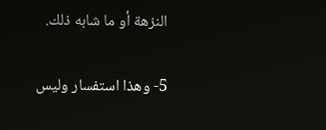النزهة أو ما شابه ذلك.

5- وهذا استفسار وليس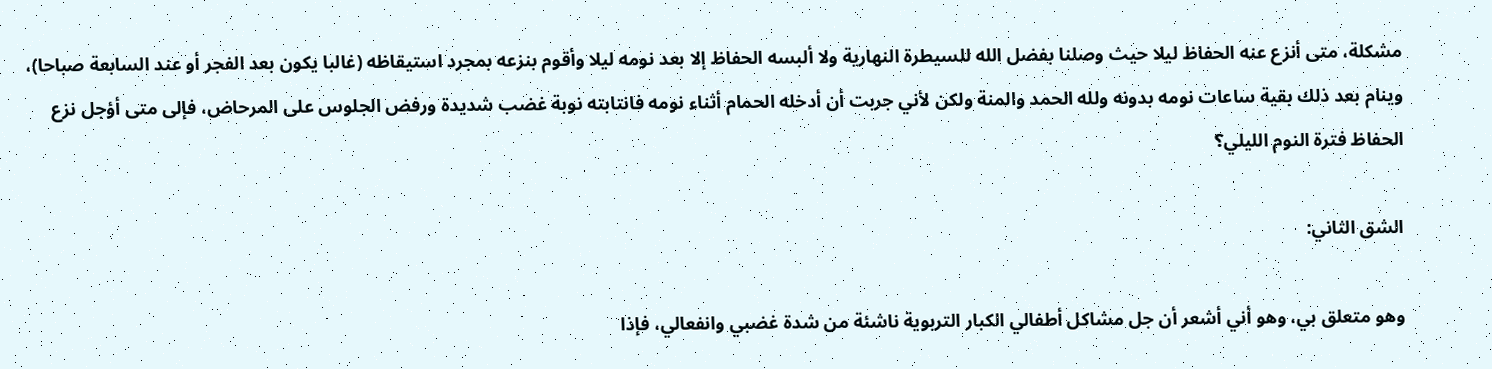مشكلة، متى أنزع عنه الحفاظ ليلا حيث وصلنا بفضل الله للسيطرة النهارية ولا ألبسه الحفاظ إلا بعد نومه ليلا وأقوم بنزعه بمجرد استيقاظه (غالبا يكون بعد الفجر أو عند السابعة صباحا)، وينام بعد ذلك بقية ساعات نومه بدونه ولله الحمد والمنة ولكن لأني جربت أن أدخله الحمام أثناء نومه فانتابته نوبة غضب شديدة ورفض الجلوس على المرحاض، فإلى متى أؤجل نزع الحفاظ فترة النوم الليلي؟

الشق الثاني:

وهو متعلق بي، وهو أني أشعر أن جل مشاكل أطفالي الكبار التربوية ناشئة من شدة غضبي وانفعالي، فإذا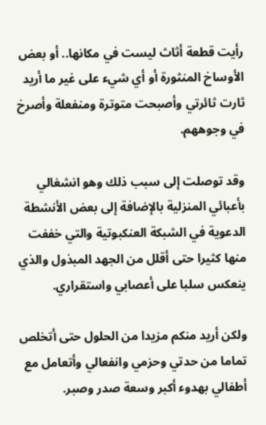رأيت قطعة أثاث ليست في مكانها.. أو بعض الأوساخ المنثورة أو أي شيء على غير ما أريد ثارت ثائرتي وأصبحت متوترة ومنفعلة وأصرخ في وجوههم.

وقد توصلت إلى سبب ذلك وهو انشغالي بأعبائي المنزلية بالإضافة إلى بعض الأنشطة الدعوية في الشبكة العنكبوتية والتي خففت منها كثيرا حتى أقلل من الجهد المبذول والذي ينعكس سلبا على أعصابي واستقراري.

ولكن أريد منكم مزيدا من الحلول حتى أتخلص تماما من حدتي وحزمي وانفعالي وأتعامل مع أطفالي بهدوء أكبر وسعة صدر وصبر.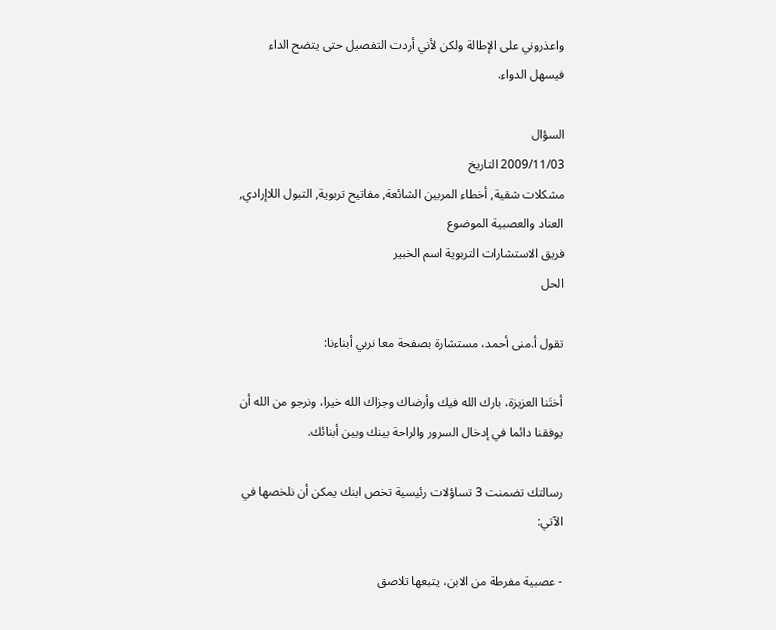واعذروني على الإطالة ولكن لأني أردت التفصيل حتى يتضح الداء فيسهل الدواء.

السؤال
2009/11/03 التاريخ
مشكلات شقية, أخطاء المربين الشائعة, مفاتيح تربوية, التبول اللاإرادي, العناد والعصبية الموضوع
فريق الاستشارات التربوية اسم الخبير
الحل

تقول أ.منى أحمد، مستشارة بصفحة معا نربي أبناءنا:

أختَنا العزيزة، بارك الله فيك وأرضاك وجزاك الله خيرا، ونرجو من الله أن يوفقنا دائما في إدخال السرور والراحة بينك وبين أبنائك.

رسالتك تضمنت 3 تساؤلات رئيسية تخص ابنك يمكن أن نلخصها في الآتي:

- عصبية مفرطة من الابن، يتبعها تلاصق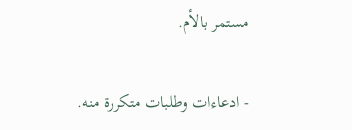مستمر بالأم.

- ادعاءات وطلبات متكررة منه.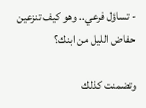- تساؤل فرعي.. وهو كيف تنزعين حفاض الليل من ابنك؟

وتضمنت كذلك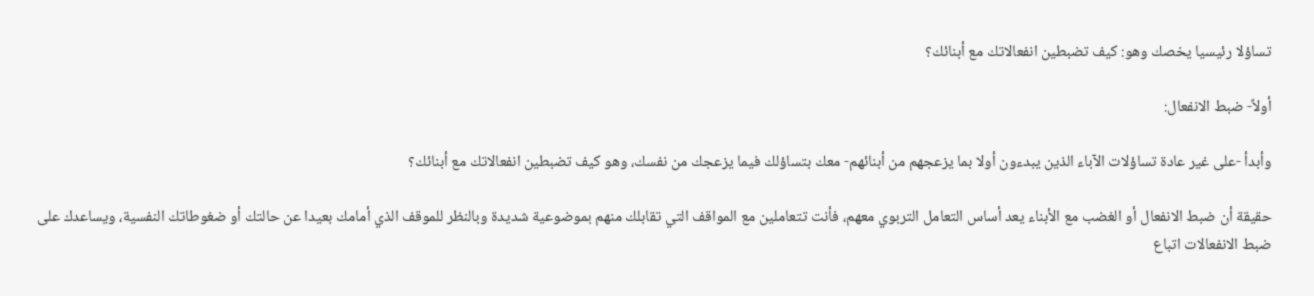تساؤلا رئيسيا يخصك وهو: كيف تضبطين انفعالاتك مع أبنائك؟

أولاً- ضبط الانفعال:

وأبدأ -على غير عادة تساؤلات الآباء الذين يبدءون أولا بما يزعجهم من أبنائهم- معك بتساؤلك فيما يزعجك من نفسك، وهو كيف تضبطين انفعالاتك مع أبنائك؟

حقيقة أن ضبط الانفعال أو الغضب مع الأبناء يعد أساس التعامل التربوي معهم، فأنت تتعاملين مع المواقف التي تقابلك منهم بموضوعية شديدة وبالنظر للموقف الذي أمامك بعيدا عن حالتك أو ضغوطاتك النفسية، ويساعدك على ضبط الانفعالات اتباع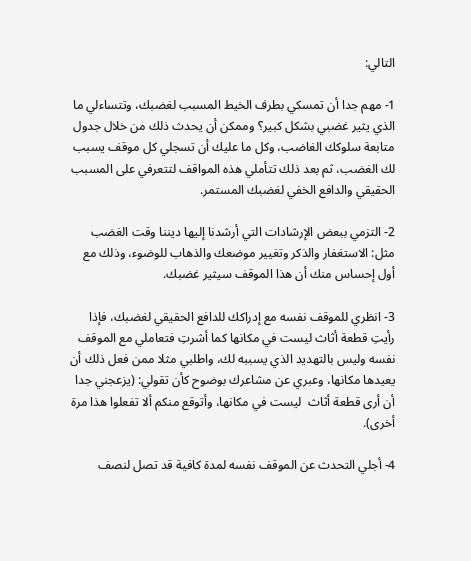التالي:

1- مهم جدا أن تمسكي بطرف الخيط المسبب لغضبك، وتتساءلي ما الذي يثير غضبي بشكل كبير؟ وممكن أن يحدث ذلك من خلال جدول متابعة سلوكك الغاضب، وكل ما عليك أن تسجلي كل موقف يسبب لك الغضب، ثم بعد ذلك تتأملي هذه المواقف لتتعرفي على المسبب الحقيقي والدافع الخفي لغضبك المستمر.

2- التزمي ببعض الإرشادات التي أرشدنا إليها ديننا وقت الغضب مثل: الاستغفار والذكر وتغيير موضعك والذهاب للوضوء، وذلك مع أول إحساس منك أن هذا الموقف سيثير غضبك.

3- انظري للموقف نفسه مع إدراكك للدافع الحقيقي لغضبك، فإذا رأيتِ قطعة أثاث ليست في مكانها كما أشرتِ فتعاملي مع الموقف نفسه وليس بالتهديد الذي يسببه لك، واطلبي مثلا ممن فعل ذلك أن يعيدها مكانها، وعبري عن مشاعرك بوضوح كأن تقولي: (يزعجني جدا أن أرى قطعة أثاث  ليست في مكانها، وأتوقع منكم ألا تفعلوا هذا مرة أخرى).

4- أجلي التحدث عن الموقف نفسه لمدة كافية قد تصل لنصف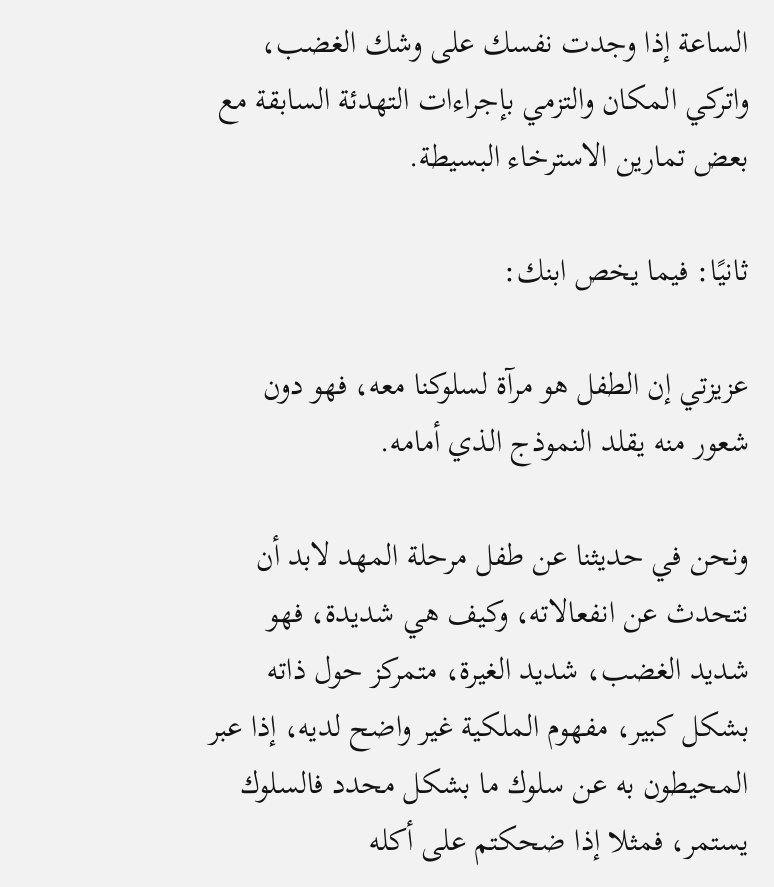الساعة إذا وجدت نفسك على وشك الغضب، واتركي المكان والتزمي بإجراءات التهدئة السابقة مع بعض تمارين الاسترخاء البسيطة.

ثانيًا: فيما يخص ابنك:

عزيزتي إن الطفل هو مرآة لسلوكنا معه، فهو دون شعور منه يقلد النموذج الذي أمامه.

ونحن في حديثنا عن طفل مرحلة المهد لابد أن نتحدث عن انفعالاته، وكيف هي شديدة، فهو شديد الغضب، شديد الغيرة، متمركز حول ذاته بشكل كبير، مفهوم الملكية غير واضح لديه، إذا عبر المحيطون به عن سلوك ما بشكل محدد فالسلوك يستمر، فمثلا إذا ضحكتم على أكله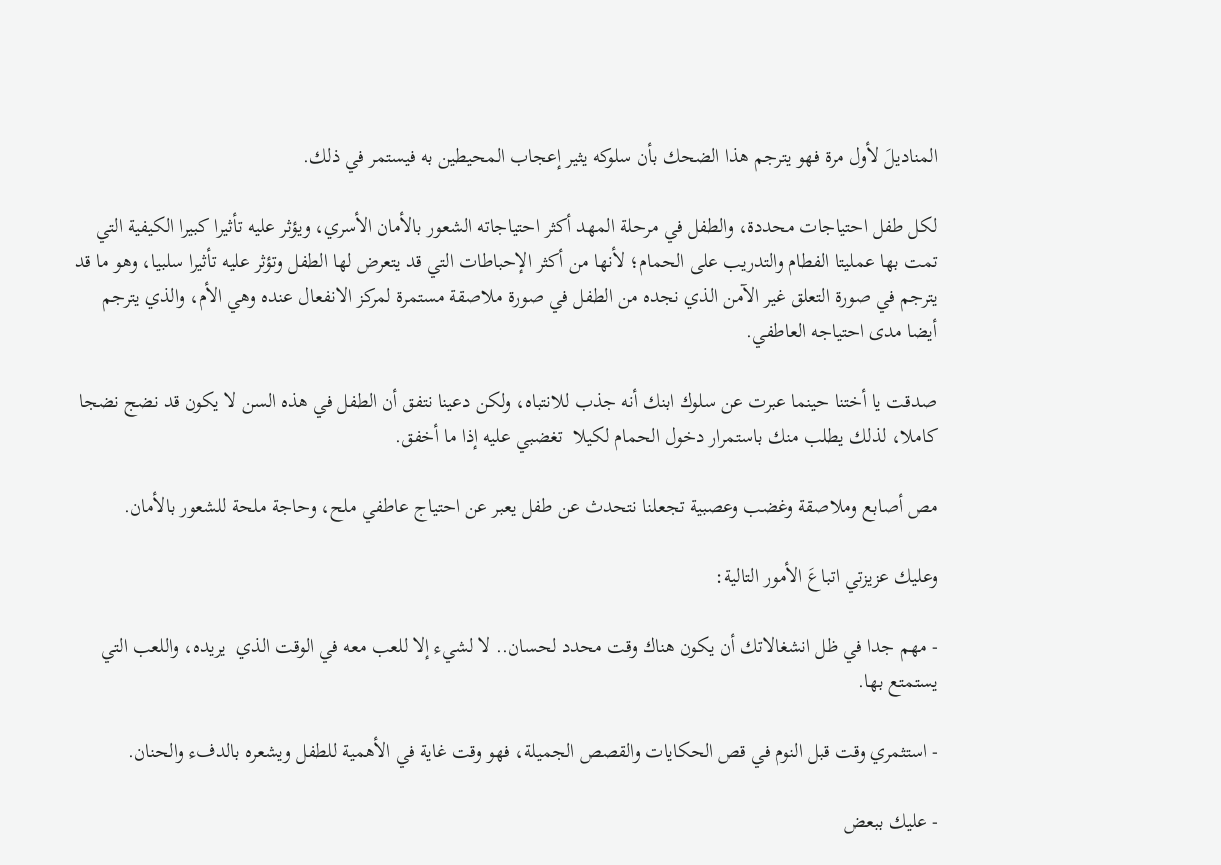المناديلَ لأول مرة فهو يترجم هذا الضحك بأن سلوكه يثير إعجاب المحيطين به فيستمر في ذلك.

لكل طفل احتياجات محددة، والطفل في مرحلة المهد أكثر احتياجاته الشعور بالأمان الأسري، ويؤثر عليه تأثيرا كبيرا الكيفية التي تمت بها عمليتا الفطام والتدريب على الحمام؛ لأنها من أكثر الإحباطات التي قد يتعرض لها الطفل وتؤثر عليه تأثيرا سلبيا، وهو ما قد يترجم في صورة التعلق غير الآمن الذي نجده من الطفل في صورة ملاصقة مستمرة لمركز الانفعال عنده وهي الأم، والذي يترجم أيضا مدى احتياجه العاطفي.

صدقت يا أختنا حينما عبرت عن سلوك ابنك أنه جذب للانتباه، ولكن دعينا نتفق أن الطفل في هذه السن لا يكون قد نضج نضجا كاملا، لذلك يطلب منك باستمرار دخول الحمام لكيلا  تغضبي عليه إذا ما أخفق.

مص أصابع وملاصقة وغضب وعصبية تجعلنا نتحدث عن طفل يعبر عن احتياج عاطفي ملح، وحاجة ملحة للشعور بالأمان.

وعليك عزيزتي اتباعَ الأمور التالية:

- مهم جدا في ظل انشغالاتك أن يكون هناك وقت محدد لحسان.. لا لشيء إلا للعب معه في الوقت الذي  يريده، واللعب التي يستمتع بها.

- استثمري وقت قبل النوم في قص الحكايات والقصص الجميلة، فهو وقت غاية في الأهمية للطفل ويشعره بالدفء والحنان.

- عليك ببعض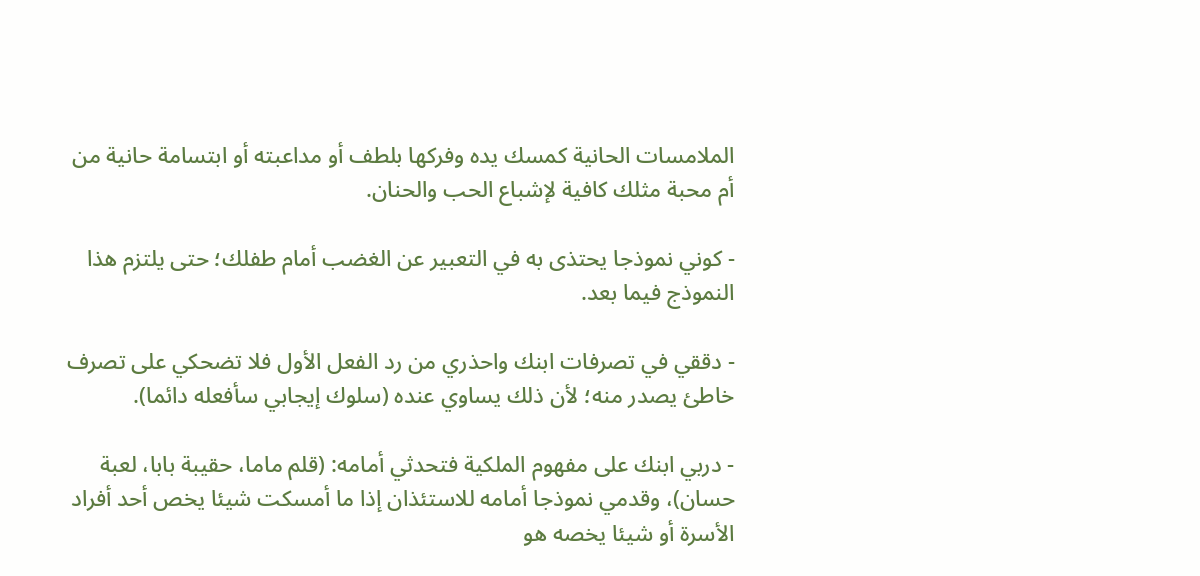الملامسات الحانية كمسك يده وفركها بلطف أو مداعبته أو ابتسامة حانية من أم محبة مثلك كافية لإشباع الحب والحنان.

- كوني نموذجا يحتذى به في التعبير عن الغضب أمام طفلك؛ حتى يلتزم هذا النموذج فيما بعد.

- دققي في تصرفات ابنك واحذري من رد الفعل الأول فلا تضحكي على تصرف خاطئ يصدر منه؛ لأن ذلك يساوي عنده (سلوك إيجابي سأفعله دائما).

- دربي ابنك على مفهوم الملكية فتحدثي أمامه: (قلم ماما، حقيبة بابا، لعبة حسان)، وقدمي نموذجا أمامه للاستئذان إذا ما أمسكت شيئا يخص أحد أفراد الأسرة أو شيئا يخصه هو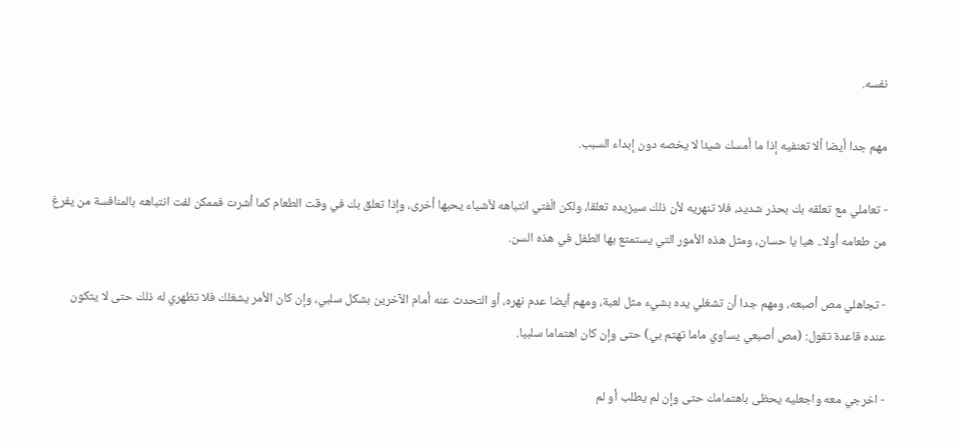نفسه.

مهم جدا أيضا ألا تعنفيه إذا ما أمسك شيئا لا يخصه دون إبداء السبب.

- تعاملي مع تعلقه بك بحذر شديد، فلا تنهريه لأن ذلك سيزيده تعلقا، ولكن الْفتي انتباهه لأشياء يحبها أخرى، وإذا تعلق بك في وقت الطعام كما أشرت فممكن لفت انتباهه بالمنافسة من يفرغ من طعامه أولا.. هيا يا حسان، ومثل هذه الأمور التي يستمتع بها الطفل في هذه السن.

- تجاهلي مص أصبعه، ومهم جدا أن تشغلي يده بشيء مثل لعبة، ومهم أيضا عدم نهره، أو التحدث عنه أمام الآخرين بشكل سلبي، وإن كان الأمر يشغلك فلا تظهري له ذلك حتى لا يتكون عنده قاعدة تقول: (مص أصبعي يساوي ماما تهتم بي) حتى وإن كان اهتماما سلبيا.

- اخرجي معه واجعليه يحظى باهتمامك حتى وإن لم يطلب أو لم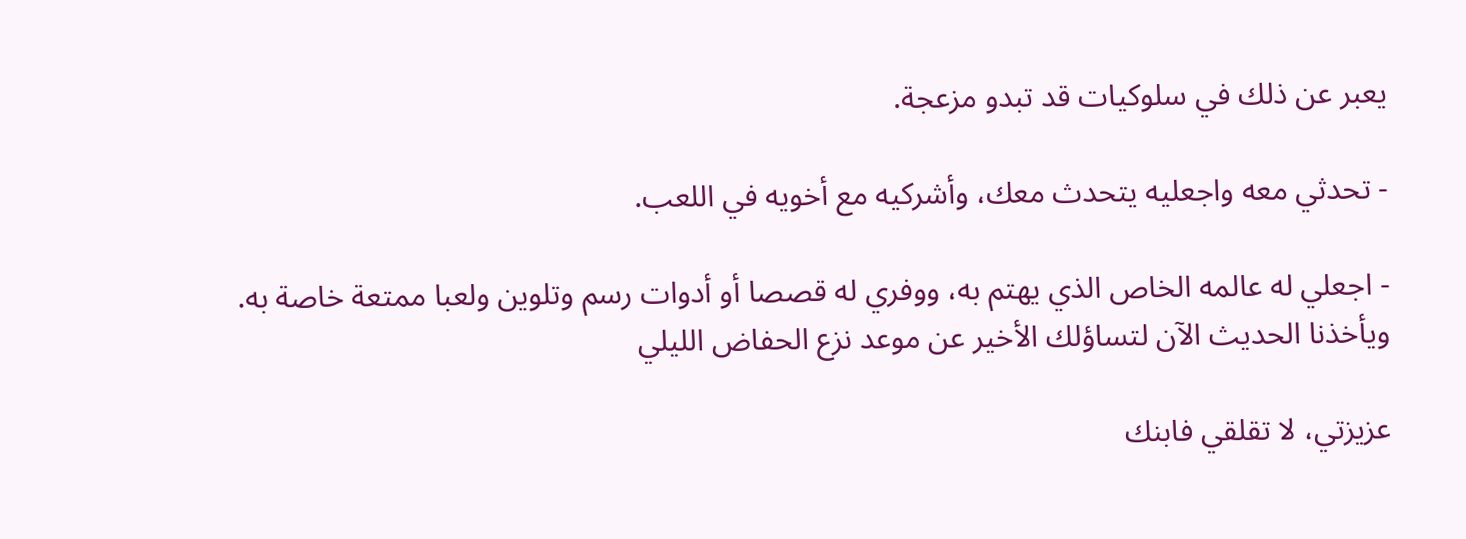يعبر عن ذلك في سلوكيات قد تبدو مزعجة.

- تحدثي معه واجعليه يتحدث معك، وأشركيه مع أخويه في اللعب.

- اجعلي له عالمه الخاص الذي يهتم به، ووفري له قصصا أو أدوات رسم وتلوين ولعبا ممتعة خاصة به.
ويأخذنا الحديث الآن لتساؤلك الأخير عن موعد نزع الحفاض الليلي

عزيزتي، لا تقلقي فابنك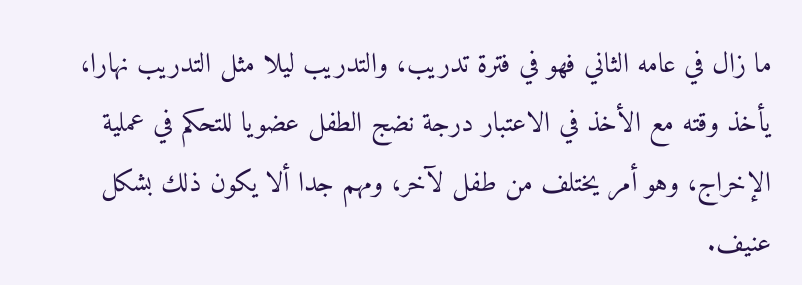ما زال في عامه الثاني فهو في فترة تدريب، والتدريب ليلا مثل التدريب نهارا، يأخذ وقته مع الأخذ في الاعتبار درجة نضج الطفل عضويا للتحكم في عملية الإخراج، وهو أمر يختلف من طفل لآخر، ومهم جدا ألا يكون ذلك بشكل عنيف.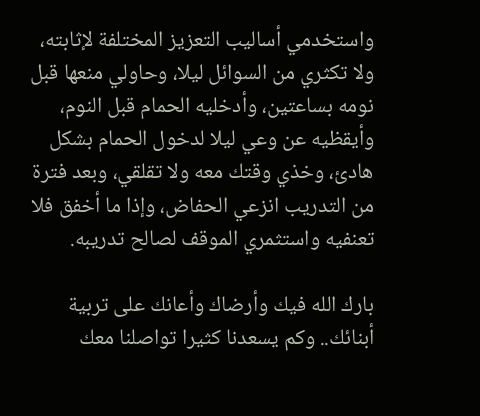واستخدمي أساليب التعزيز المختلفة لإثابته، ولا تكثري من السوائل ليلا، وحاولي منعها قبل نومه بساعتين، وأدخليه الحمام قبل النوم، وأيقظيه عن وعي ليلا لدخول الحمام بشكل هادئ، وخذي وقتك معه ولا تقلقي، وبعد فترة من التدريب انزعي الحفاض، وإذا ما أخفق فلا تعنفيه واستثمري الموقف لصالح تدريبه.

بارك الله فيك وأرضاك وأعانك على تربية أبنائك.. وكم يسعدنا كثيرا تواصلنا معك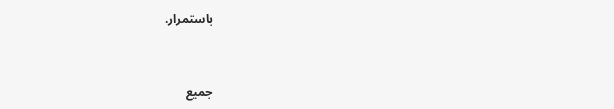باستمرار.



جميع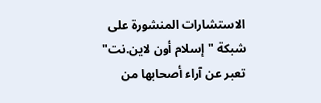الاستشارات المنشورة على شبكة "إسلام أون لاين.نت" تعبر عن آراء أصحابها من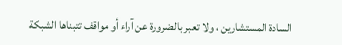السادة المستشارين ، ولا تعبر بالضرورة عن آراء أو مواقف تتبناها الشبكة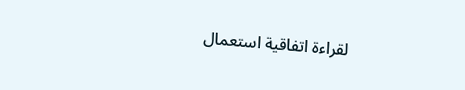لقراءة اتفاقية استعمال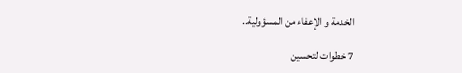الخدمة و الإعفاء من المسؤولية..

7 خطوات لتحسين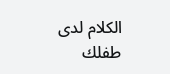الكلام لدى طفلك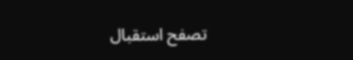تصفح استقبال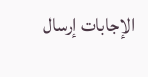الإجابات إرسال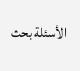الأسئلة بحث